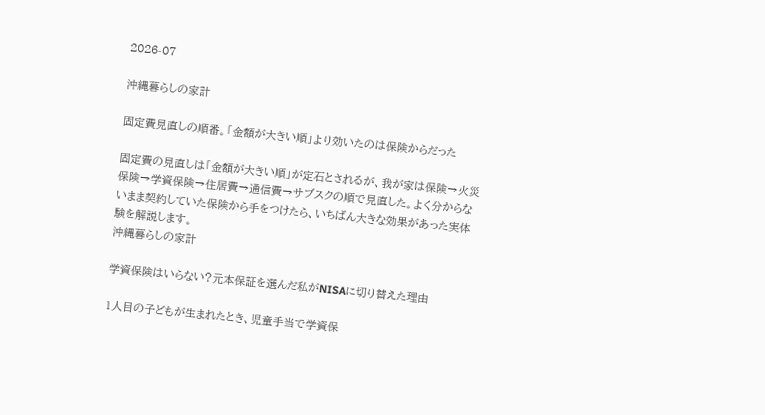2026-07

沖縄暮らしの家計

固定費見直しの順番。「金額が大きい順」より効いたのは保険からだった

固定費の見直しは「金額が大きい順」が定石とされるが、我が家は保険→火災保険→学資保険→住居費→通信費→サブスクの順で見直した。よく分からないまま契約していた保険から手をつけたら、いちばん大きな効果があった実体験を解説します。
沖縄暮らしの家計

学資保険はいらない?元本保証を選んだ私がNISAに切り替えた理由

1人目の子どもが生まれたとき、児童手当で学資保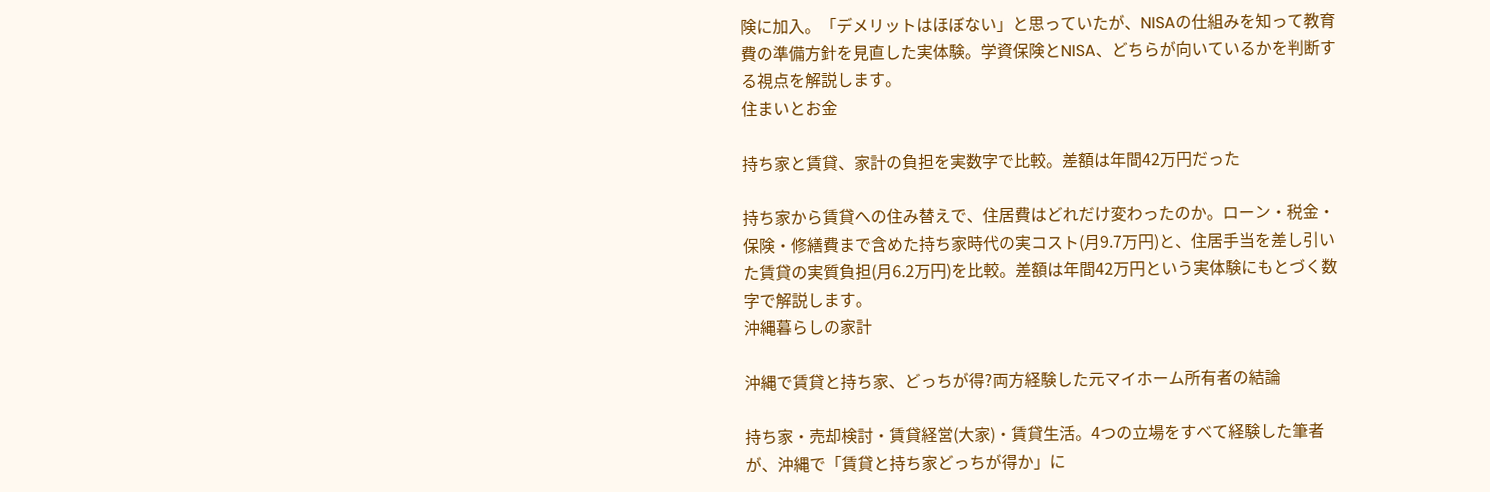険に加入。「デメリットはほぼない」と思っていたが、NISAの仕組みを知って教育費の準備方針を見直した実体験。学資保険とNISA、どちらが向いているかを判断する視点を解説します。
住まいとお金

持ち家と賃貸、家計の負担を実数字で比較。差額は年間42万円だった

持ち家から賃貸への住み替えで、住居費はどれだけ変わったのか。ローン・税金・保険・修繕費まで含めた持ち家時代の実コスト(月9.7万円)と、住居手当を差し引いた賃貸の実質負担(月6.2万円)を比較。差額は年間42万円という実体験にもとづく数字で解説します。
沖縄暮らしの家計

沖縄で賃貸と持ち家、どっちが得?両方経験した元マイホーム所有者の結論

持ち家・売却検討・賃貸経営(大家)・賃貸生活。4つの立場をすべて経験した筆者が、沖縄で「賃貸と持ち家どっちが得か」に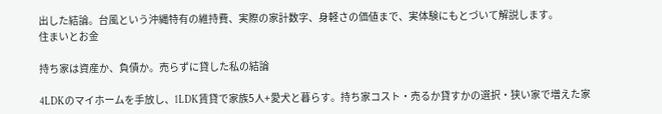出した結論。台風という沖縄特有の維持費、実際の家計数字、身軽さの価値まで、実体験にもとづいて解説します。
住まいとお金

持ち家は資産か、負債か。売らずに貸した私の結論

4LDKのマイホームを手放し、1LDK賃貸で家族5人+愛犬と暮らす。持ち家コスト・売るか貸すかの選択・狭い家で増えた家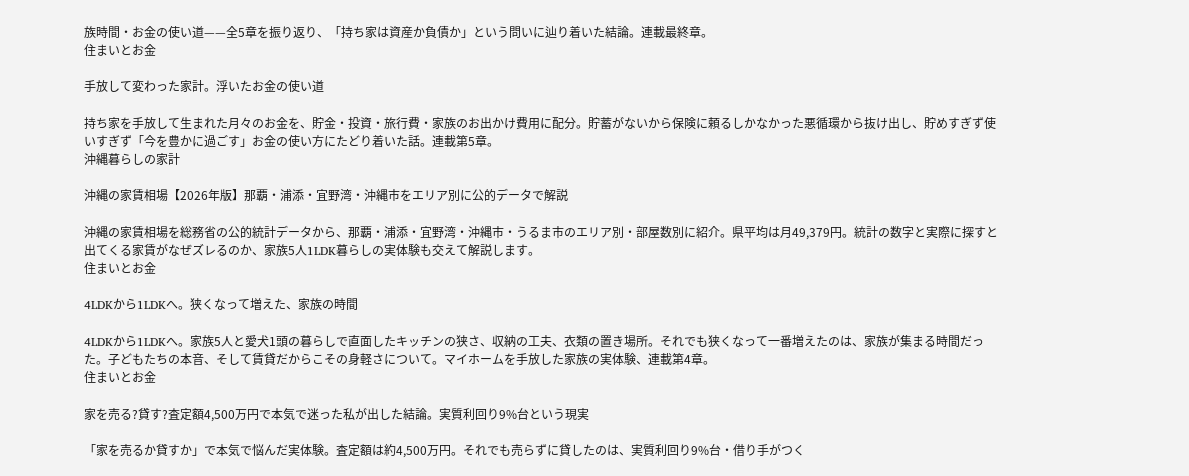族時間・お金の使い道——全5章を振り返り、「持ち家は資産か負債か」という問いに辿り着いた結論。連載最終章。
住まいとお金

手放して変わった家計。浮いたお金の使い道

持ち家を手放して生まれた月々のお金を、貯金・投資・旅行費・家族のお出かけ費用に配分。貯蓄がないから保険に頼るしかなかった悪循環から抜け出し、貯めすぎず使いすぎず「今を豊かに過ごす」お金の使い方にたどり着いた話。連載第5章。
沖縄暮らしの家計

沖縄の家賃相場【2026年版】那覇・浦添・宜野湾・沖縄市をエリア別に公的データで解説

沖縄の家賃相場を総務省の公的統計データから、那覇・浦添・宜野湾・沖縄市・うるま市のエリア別・部屋数別に紹介。県平均は月49,379円。統計の数字と実際に探すと出てくる家賃がなぜズレるのか、家族5人1LDK暮らしの実体験も交えて解説します。
住まいとお金

4LDKから1LDKへ。狭くなって増えた、家族の時間

4LDKから1LDKへ。家族5人と愛犬1頭の暮らしで直面したキッチンの狭さ、収納の工夫、衣類の置き場所。それでも狭くなって一番増えたのは、家族が集まる時間だった。子どもたちの本音、そして賃貸だからこその身軽さについて。マイホームを手放した家族の実体験、連載第4章。
住まいとお金

家を売る?貸す?査定額4,500万円で本気で迷った私が出した結論。実質利回り9%台という現実

「家を売るか貸すか」で本気で悩んだ実体験。査定額は約4,500万円。それでも売らずに貸したのは、実質利回り9%台・借り手がつく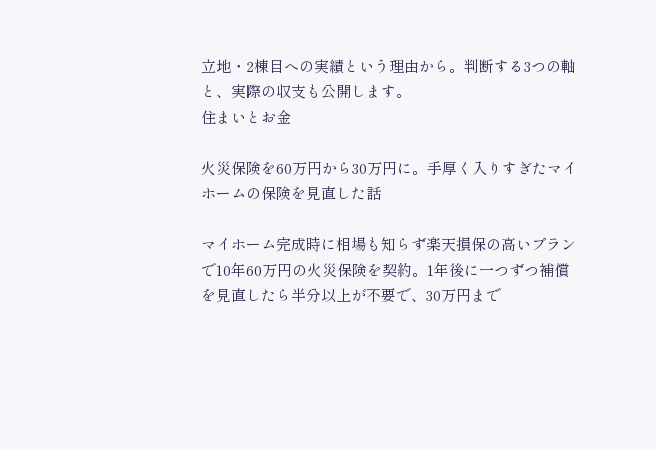立地・2棟目への実績という理由から。判断する3つの軸と、実際の収支も公開します。
住まいとお金

火災保険を60万円から30万円に。手厚く入りすぎたマイホームの保険を見直した話

マイホーム完成時に相場も知らず楽天損保の高いプランで10年60万円の火災保険を契約。1年後に一つずつ補償を見直したら半分以上が不要で、30万円まで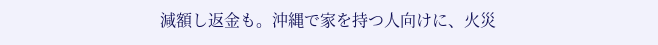減額し返金も。沖縄で家を持つ人向けに、火災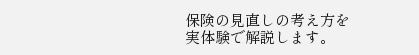保険の見直しの考え方を実体験で解説します。